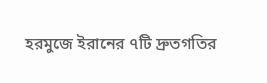হরমুজে ইরানের ৭টি দ্রুতগতির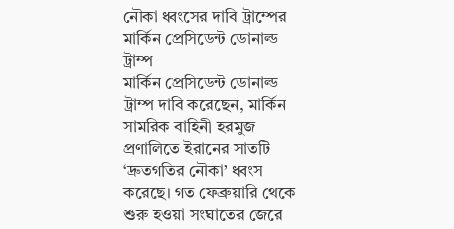নৌকা ধ্বংসের দাবি ট্রাম্পের
মার্কিন প্রেসিডেন্ট ডোনাল্ড ট্রাম্প
মার্কিন প্রেসিডেন্ট ডোনাল্ড ট্রাম্প দাবি করেছেন, মার্কিন সামরিক বাহিনী হরমুজ প্রণালিতে ইরানের সাতটি ‘দ্রুতগতির নৌকা’ ধ্বংস করেছে। গত ফেব্রুয়ারি থেকে শুরু হওয়া সংঘাতের জেরে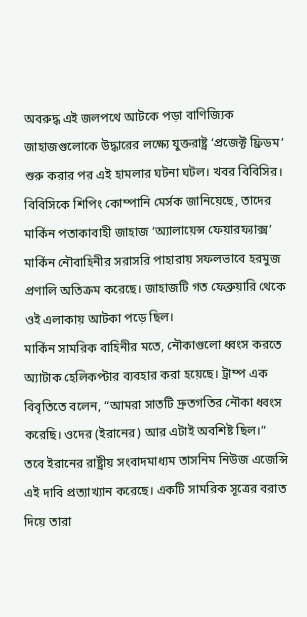অবরুদ্ধ এই জলপথে আটকে পড়া বাণিজ্যিক জাহাজগুলোকে উদ্ধারের লক্ষ্যে যুক্তরাষ্ট্র ‘প্রজেক্ট ফ্রিডম’ শুরু করার পর এই হামলার ঘটনা ঘটল। খবর বিবিসির।
বিবিসিকে শিপিং কোম্পানি মের্সক জানিয়েছে, তাদের মার্কিন পতাকাবাহী জাহাজ ‘অ্যালায়েন্স ফেয়ারফ্যাক্স’ মার্কিন নৌবাহিনীর সরাসরি পাহারায় সফলভাবে হরমুজ প্রণালি অতিক্রম করেছে। জাহাজটি গত ফেব্রুয়ারি থেকে ওই এলাকায় আটকা পড়ে ছিল।
মার্কিন সামরিক বাহিনীর মতে, নৌকাগুলো ধ্বংস করতে অ্যাটাক হেলিকপ্টার ব্যবহার করা হয়েছে। ট্রাম্প এক বিবৃতিতে বলেন, “আমরা সাতটি দ্রুতগতির নৌকা ধ্বংস করেছি। ওদের (ইরানের) আর এটাই অবশিষ্ট ছিল।”
তবে ইরানের রাষ্ট্রীয় সংবাদমাধ্যম তাসনিম নিউজ এজেন্সি এই দাবি প্রত্যাখ্যান করেছে। একটি সামরিক সূত্রের বরাত দিয়ে তারা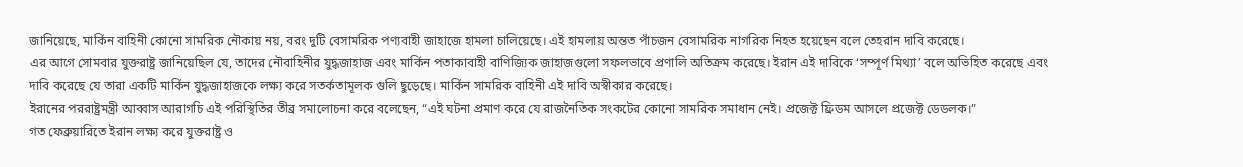জানিয়েছে, মার্কিন বাহিনী কোনো সামরিক নৌকায় নয়, বরং দুটি বেসামরিক পণ্যবাহী জাহাজে হামলা চালিয়েছে। এই হামলায় অন্তত পাঁচজন বেসামরিক নাগরিক নিহত হয়েছেন বলে তেহরান দাবি করেছে।
এর আগে সোমবার যুক্তরাষ্ট্র জানিয়েছিল যে, তাদের নৌবাহিনীর যুদ্ধজাহাজ এবং মার্কিন পতাকাবাহী বাণিজ্যিক জাহাজগুলো সফলভাবে প্রণালি অতিক্রম করেছে। ইরান এই দাবিকে ‘সম্পূর্ণ মিথ্যা’ বলে অভিহিত করেছে এবং দাবি করেছে যে তারা একটি মার্কিন যুদ্ধজাহাজকে লক্ষ্য করে সতর্কতামূলক গুলি ছুড়েছে। মার্কিন সামরিক বাহিনী এই দাবি অস্বীকার করেছে।
ইরানের পররাষ্ট্রমন্ত্রী আব্বাস আরাগচি এই পরিস্থিতির তীব্র সমালোচনা করে বলেছেন, “এই ঘটনা প্রমাণ করে যে রাজনৈতিক সংকটের কোনো সামরিক সমাধান নেই। প্রজেক্ট ফ্রিডম আসলে প্রজেক্ট ডেডলক।”
গত ফেব্রুয়ারিতে ইরান লক্ষ্য করে যুক্তরাষ্ট্র ও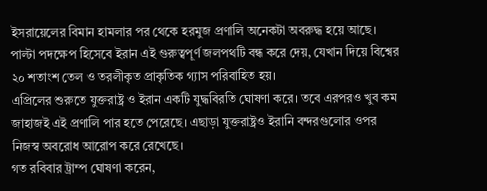ইসরায়েলের বিমান হামলার পর থেকে হরমুজ প্রণালি অনেকটা অবরুদ্ধ হয়ে আছে। পাল্টা পদক্ষেপ হিসেবে ইরান এই গুরুত্বপূর্ণ জলপথটি বন্ধ করে দেয়, যেখান দিয়ে বিশ্বের ২০ শতাংশ তেল ও তরলীকৃত প্রাকৃতিক গ্যাস পরিবাহিত হয়।
এপ্রিলের শুরুতে যুক্তরাষ্ট্র ও ইরান একটি যুদ্ধবিরতি ঘোষণা করে। তবে এরপরও খুব কম জাহাজই এই প্রণালি পার হতে পেরেছে। এছাড়া যুক্তরাষ্ট্রও ইরানি বন্দরগুলোর ওপর নিজস্ব অবরোধ আরোপ করে রেখেছে।
গত রবিবার ট্রাম্প ঘোষণা করেন,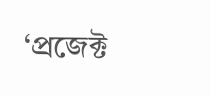‘প্রজেক্ট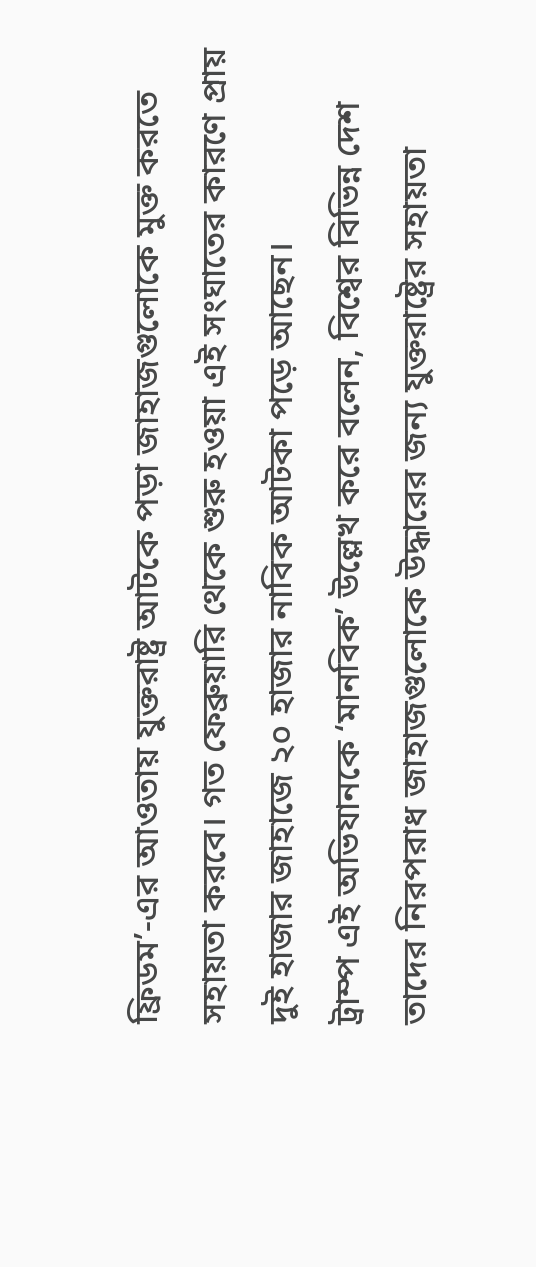ফ্রিডম’-এর আওতায় যুক্তরাষ্ট্র আটকে পড়া জাহাজগুলোকে মুক্ত করতে সহায়তা করবে। গত ফেব্রুয়ারি থেকে শুরু হওয়া এই সংঘাতের কারণে প্রায় দুই হাজার জাহাজে ২০ হাজার নাবিক আটকা পড়ে আছেন।
ট্রাম্প এই অভিযানকে ‘মানবিক’ উল্লেখ করে বলেন, বিশ্বের বিভিন্ন দেশ তাদের নিরপরাধ জাহাজগুলোকে উদ্ধারের জন্য যুক্তরাষ্ট্রের সহায়তা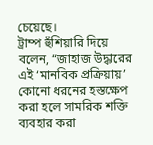চেয়েছে।
ট্রাম্প হুঁশিয়ারি দিয়ে বলেন, “জাহাজ উদ্ধারের এই ‘মানবিক প্রক্রিয়ায়’ কোনো ধরনের হস্তক্ষেপ করা হলে সামরিক শক্তি ব্যবহার করা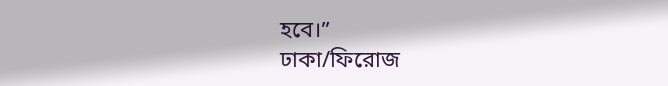হবে।”
ঢাকা/ফিরোজ